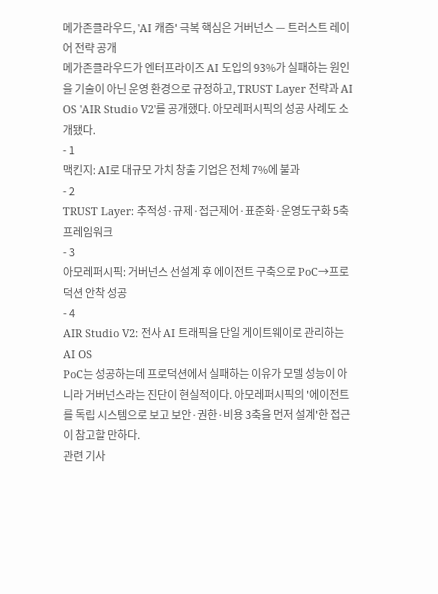메가존클라우드, 'AI 캐즘' 극복 핵심은 거버넌스 — 트러스트 레이어 전략 공개
메가존클라우드가 엔터프라이즈 AI 도입의 93%가 실패하는 원인을 기술이 아닌 운영 환경으로 규정하고, TRUST Layer 전략과 AI OS 'AIR Studio V2'를 공개했다. 아모레퍼시픽의 성공 사례도 소개됐다.
- 1
맥킨지: AI로 대규모 가치 창출 기업은 전체 7%에 불과
- 2
TRUST Layer: 추적성·규제·접근제어·표준화·운영도구화 5축 프레임워크
- 3
아모레퍼시픽: 거버넌스 선설계 후 에이전트 구축으로 PoC→프로덕션 안착 성공
- 4
AIR Studio V2: 전사 AI 트래픽을 단일 게이트웨이로 관리하는 AI OS
PoC는 성공하는데 프로덕션에서 실패하는 이유가 모델 성능이 아니라 거버넌스라는 진단이 현실적이다. 아모레퍼시픽의 '에이전트를 독립 시스템으로 보고 보안·권한·비용 3축을 먼저 설계'한 접근이 참고할 만하다.
관련 기사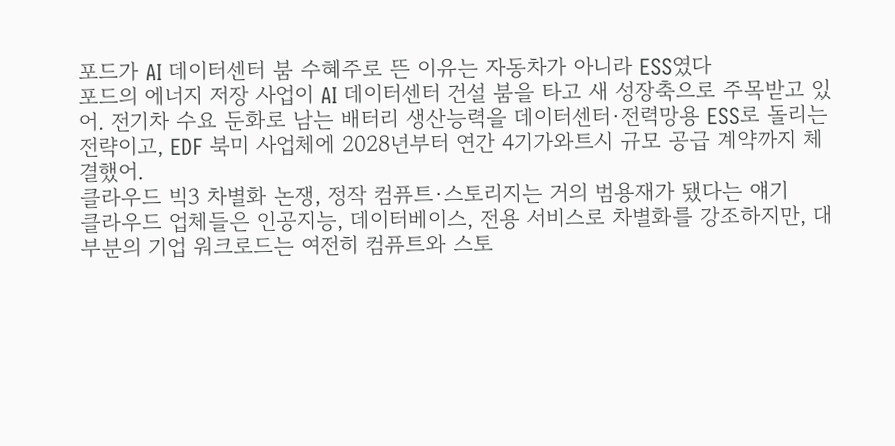포드가 AI 데이터센터 붐 수혜주로 뜬 이유는 자동차가 아니라 ESS였다
포드의 에너지 저장 사업이 AI 데이터센터 건설 붐을 타고 새 성장축으로 주목받고 있어. 전기차 수요 둔화로 남는 배터리 생산능력을 데이터센터·전력망용 ESS로 돌리는 전략이고, EDF 북미 사업체에 2028년부터 연간 4기가와트시 규모 공급 계약까지 체결했어.
클라우드 빅3 차별화 논쟁, 정작 컴퓨트·스토리지는 거의 범용재가 됐다는 얘기
클라우드 업체들은 인공지능, 데이터베이스, 전용 서비스로 차별화를 강조하지만, 대부분의 기업 워크로드는 여전히 컴퓨트와 스토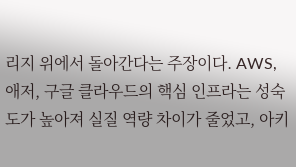리지 위에서 돌아간다는 주장이다. AWS, 애저, 구글 클라우드의 핵심 인프라는 성숙도가 높아져 실질 역량 차이가 줄었고, 아키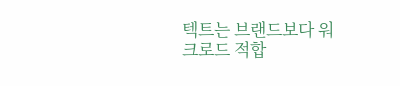텍트는 브랜드보다 워크로드 적합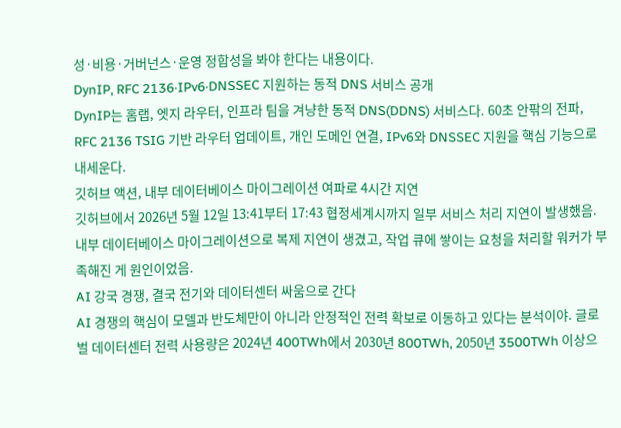성·비용·거버넌스·운영 정합성을 봐야 한다는 내용이다.
DynIP, RFC 2136·IPv6·DNSSEC 지원하는 동적 DNS 서비스 공개
DynIP는 홈랩, 엣지 라우터, 인프라 팀을 겨냥한 동적 DNS(DDNS) 서비스다. 60초 안팎의 전파, RFC 2136 TSIG 기반 라우터 업데이트, 개인 도메인 연결, IPv6와 DNSSEC 지원을 핵심 기능으로 내세운다.
깃허브 액션, 내부 데이터베이스 마이그레이션 여파로 4시간 지연
깃허브에서 2026년 5월 12일 13:41부터 17:43 협정세계시까지 일부 서비스 처리 지연이 발생했음. 내부 데이터베이스 마이그레이션으로 복제 지연이 생겼고, 작업 큐에 쌓이는 요청을 처리할 워커가 부족해진 게 원인이었음.
AI 강국 경쟁, 결국 전기와 데이터센터 싸움으로 간다
AI 경쟁의 핵심이 모델과 반도체만이 아니라 안정적인 전력 확보로 이동하고 있다는 분석이야. 글로벌 데이터센터 전력 사용량은 2024년 400TWh에서 2030년 800TWh, 2050년 3500TWh 이상으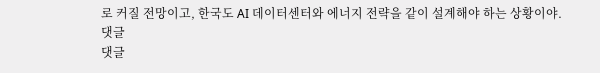로 커질 전망이고, 한국도 AI 데이터센터와 에너지 전략을 같이 설계해야 하는 상황이야.
댓글
댓글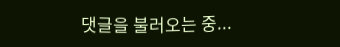댓글을 불러오는 중...